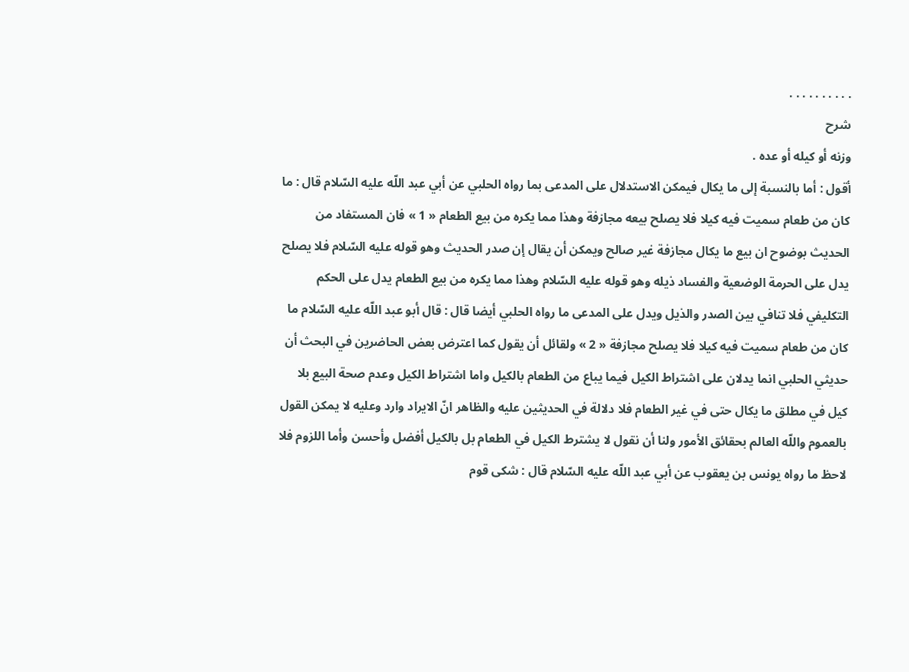. . . . . . . . . .
شرح
وزنه أو كيله أو عده .
أقول : أما بالنسبة إلى ما يكال فيمكن الاستدلال على المدعى بما رواه الحلبي عن أبي عبد اللّه عليه السّلام قال : ما كان من طعام سميت فيه كيلا فلا يصلح بيعه مجازفة وهذا مما يكره من بيع الطعام « 1 » فان المستفاد من الحديث بوضوح ان بيع ما يكال مجازفة غير صالح ويمكن أن يقال إن صدر الحديث وهو قوله عليه السّلام فلا يصلح يدل على الحرمة الوضعية والفساد ذيله وهو قوله عليه السّلام وهذا مما يكره من بيع الطعام يدل على الحكم التكليفي فلا تنافي بين الصدر والذيل ويدل على المدعى ما رواه الحلبي أيضا قال : قال أبو عبد اللّه عليه السّلام ما كان من طعام سميت فيه كيلا فلا يصلح مجازفة « 2 » ولقائل أن يقول كما اعترض بعض الحاضرين في البحث أن حديثي الحلبي انما يدلان على اشتراط الكيل فيما يباع من الطعام بالكيل واما اشتراط الكيل وعدم صحة البيع بلا كيل في مطلق ما يكال حتى في غير الطعام فلا دلالة في الحديثين عليه والظاهر انّ الايراد وارد وعليه لا يمكن القول بالعموم واللّه العالم بحقائق الأمور ولنا أن نقول لا يشترط الكيل في الطعام بل بالكيل أفضل وأحسن وأما اللزوم فلا لاحظ ما رواه يونس بن يعقوب عن أبي عبد اللّه عليه السّلام قال : شكى قوم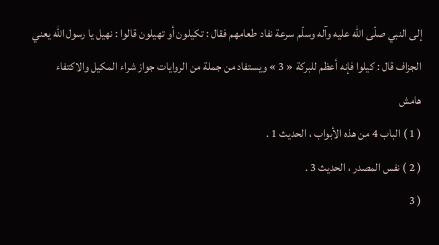إلى النبي صلّى اللّه عليه وآله وسلّم سرعة نفاد طعامهم فقال : تكيلون أو تهيلون قالوا : نهيل يا رسول اللّه يعني الجزاف قال : كيلوا فإنه أعظم للبركة « 3 » ويستفاد من جملة من الروايات جواز شراء المكيل والاكتفاء
هامش
( 1 ) الباب 4 من هذه الأبواب ، الحديث 1 .
( 2 ) نفس المصدر ، الحديث 3 .
( 3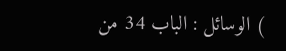) الوسائل : الباب 34 من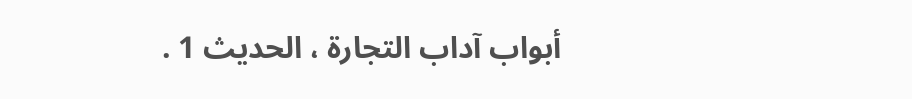أبواب آداب التجارة ، الحديث 1 .